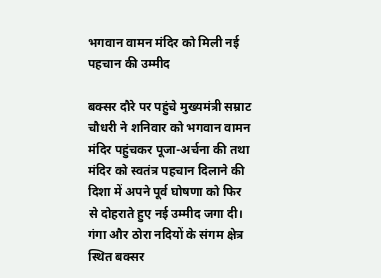भगवान वामन मंदिर को मिली नई पहचान की उम्मीद

बक्सर दौरे पर पहुंचे मुख्यमंत्री सम्राट चौधरी ने शनिवार को भगवान वामन मंदिर पहुंचकर पूजा-अर्चना की तथा मंदिर को स्वतंत्र पहचान दिलाने की दिशा में अपने पूर्व घोषणा को फिर से दोहराते हुए नई उम्मीद जगा दी। गंगा और ठोरा नदियों के संगम क्षेत्र स्थित बक्सर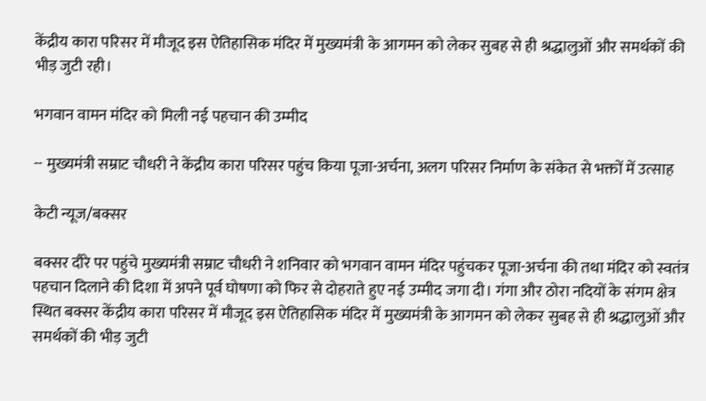केंद्रीय कारा परिसर में मौजूद इस ऐतिहासिक मंदिर में मुख्यमंत्री के आगमन को लेकर सुबह से ही श्रद्धालुओं और समर्थकों की भीड़ जुटी रही।

भगवान वामन मंदिर को मिली नई पहचान की उम्मीद

-- मुख्यमंत्री सम्राट चौधरी ने केंद्रीय कारा परिसर पहुंच किया पूजा-अर्चना, अलग परिसर निर्माण के संकेत से भक्तों में उत्साह

केटी न्यूज/बक्सर

बक्सर दौरे पर पहुंचे मुख्यमंत्री सम्राट चौधरी ने शनिवार को भगवान वामन मंदिर पहुंचकर पूजा-अर्चना की तथा मंदिर को स्वतंत्र पहचान दिलाने की दिशा में अपने पूर्व घोषणा को फिर से दोहराते हुए नई उम्मीद जगा दी। गंगा और ठोरा नदियों के संगम क्षेत्र स्थित बक्सर केंद्रीय कारा परिसर में मौजूद इस ऐतिहासिक मंदिर में मुख्यमंत्री के आगमन को लेकर सुबह से ही श्रद्धालुओं और समर्थकों की भीड़ जुटी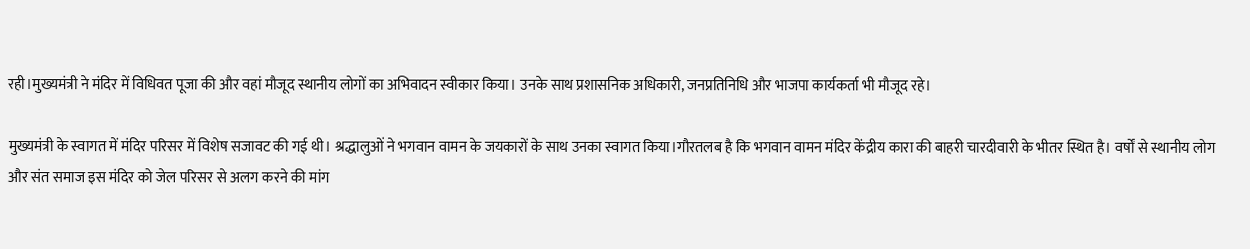रही।मुख्यमंत्री ने मंदिर में विधिवत पूजा की और वहां मौजूद स्थानीय लोगों का अभिवादन स्वीकार किया। उनके साथ प्रशासनिक अधिकारी, जनप्रतिनिधि और भाजपा कार्यकर्ता भी मौजूद रहे।

मुख्यमंत्री के स्वागत में मंदिर परिसर में विशेष सजावट की गई थी। श्रद्धालुओं ने भगवान वामन के जयकारों के साथ उनका स्वागत किया।गौरतलब है कि भगवान वामन मंदिर केंद्रीय कारा की बाहरी चारदीवारी के भीतर स्थित है। वर्षों से स्थानीय लोग और संत समाज इस मंदिर को जेल परिसर से अलग करने की मांग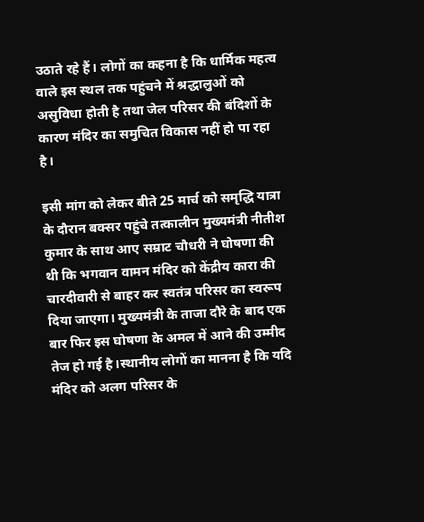उठाते रहे हैं। लोगों का कहना है कि धार्मिक महत्व वाले इस स्थल तक पहुंचने में श्रद्धालुओं को असुविधा होती है तथा जेल परिसर की बंदिशों के कारण मंदिर का समुचित विकास नहीं हो पा रहा है।

इसी मांग को लेकर बीते 25 मार्च को समृद्धि यात्रा के दौरान बक्सर पहुंचे तत्कालीन मुख्यमंत्री नीतीश कुमार के साथ आए सम्राट चौधरी ने घोषणा की थी कि भगवान वामन मंदिर को केंद्रीय कारा की चारदीवारी से बाहर कर स्वतंत्र परिसर का स्वरूप दिया जाएगा। मुख्यमंत्री के ताजा दौरे के बाद एक बार फिर इस घोषणा के अमल में आने की उम्मीद तेज हो गई है।स्थानीय लोगों का मानना है कि यदि मंदिर को अलग परिसर के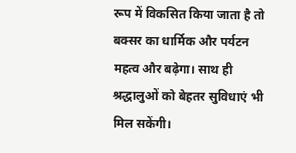रूप में विकसित किया जाता है तो बक्सर का धार्मिक और पर्यटन महत्व और बढ़ेगा। साथ ही श्रद्धालुओं को बेहतर सुविधाएं भी मिल सकेंगी।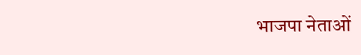भाजपा नेताओं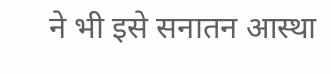ने भी इसे सनातन आस्था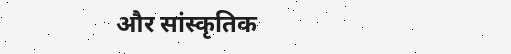और सांस्कृतिक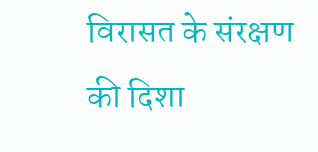विरासत के संरक्षण की दिशा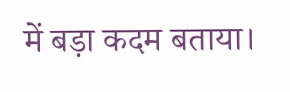में बड़ा कदम बताया।